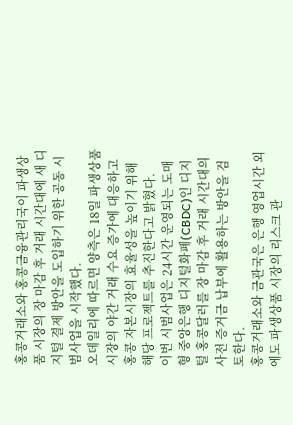홍콩거래소와 홍콩금융관리국이 파생상품 시장의 장 마감 후 거래 시간대에 새 디지털 결제 방안을 도입하기 위한 공동 시범사업을 시작했다.
오데일리에 따르면 양측은 18일 파생상품 시장의 야간 거래 수요 증가에 대응하고 홍콩 자본시장의 효율성을 높이기 위해 해당 프로젝트를 추진한다고 밝혔다.
이번 시범사업은 24시간 운영되는 도매형 중앙은행 디지털화폐(CBDC)인 디지털 홍콩달러를 장 마감 후 거래 시간대의 사전 증거금 납부에 활용하는 방안을 검토한다.
홍콩거래소와 금관국은 은행 영업시간 외에도 파생상품 시장의 리스크 관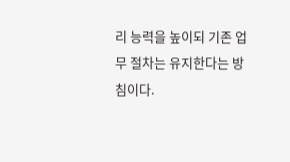리 능력을 높이되 기존 업무 절차는 유지한다는 방침이다.